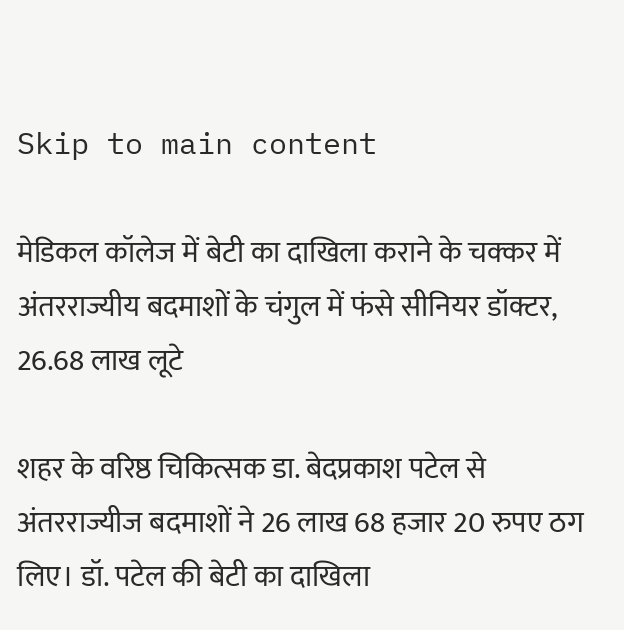Skip to main content

मेडिकल कॉलेज में बेटी का दाखिला कराने के चक्कर में अंतरराज्यीय बदमाशों के चंगुल में फंसे सीनियर डॉक्टर, 26.68 लाख लूटे

शहर के वरिष्ठ चिकित्सक डा. बेदप्रकाश पटेल से अंतरराज्यीज बदमाशों ने 26 लाख 68 हजार 20 रुपए ठग लिए। डॉ. पटेल की बेटी का दाखिला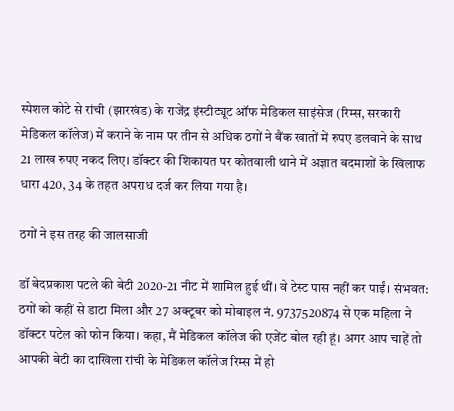स्पेशल कोटे से रांची (झारखंड) के राजेंद्र इंस्टीट्यूट ऑफ मेडिकल साइंसेज (रिम्स, सरकारी मेडिकल कॉलेज) में कराने के नाम पर तीन से अधिक ठगों ने बैंक खातों में रुपए डलवाने के साथ 21 लाख रुपए नकद लिए। डॉक्टर की शिकायत पर कोतवाली थाने में अज्ञात बदमाशों के खिलाफ धारा 420, 34 के तहत अपराध दर्ज कर लिया गया है।

ठगों ने इस तरह की जालसाजी

डॉ बेदप्रकाश पटले की बेटी 2020-21 नीट में शामिल हुई थीं। वे टेस्ट पास नहीं कर पाईं। संभवत: ठगों को कहीं से डाटा मिला और 27 अक्टूबर को मोबाइल नं. 9737520874 से एक महिला ने डॉक्टर पटेल को फोन किया। कहा, मैं मेडिकल कॉलेज की एजेंट बोल रही हूं। अगर आप चाहें तो आपकी बेटी का दाखिला रांची के मेडिकल कॉलेज रिम्स में हो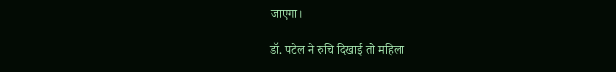जाएगा।

डॉ. पटेल ने रुचि दिखाई तो महिला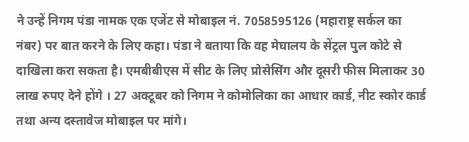ने उन्हें निगम पंडा नामक एक एजेंट से मोबाइल नं. 7058595126 (महाराष्ट्र सर्कल का नंबर) पर बात करने के लिए कहा। पंडा ने बताया कि वह मेघालय के सेंट्रल पुल कोटे से दाखिला करा सकता है। एमबीबीएस में सीट के लिए प्रोसेसिंग और दूसरी फीस मिलाकर 30 लाख रुपए देने होंगे । 27 अक्टूबर को निगम ने कोमोलिका का आधार कार्ड, नीट स्कोर कार्ड तथा अन्य दस्तावेज मोबाइल पर मांगे।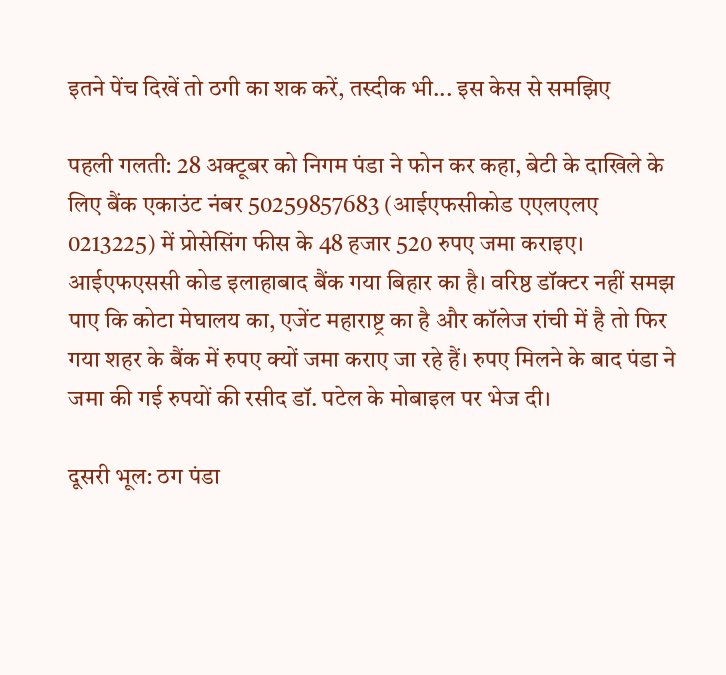इतने पेंच दिखें तो ठगी का शक करें, तस्दीक भी... इस केस से समझिए

पहली गलती: 28 अक्टूबर को निगम पंडा ने फोन कर कहा, बेटी के दाखिले के लिए बैंक एकाउंट नंबर 50259857683 (आईएफसीकोड एएलएलए 0213225) में प्रोसेसिंग फीस के 48 हजार 520 रुपए जमा कराइए। आईएफएससी कोड इलाहाबाद बैंक गया बिहार का है। वरिष्ठ डॉक्टर नहीं समझ पाए कि कोटा मेघालय का, एजेंट महाराष्ट्र का है और कॉलेज रांची में है तो फिर गया शहर के बैंक में रुपए क्यों जमा कराए जा रहे हैं। रुपए मिलने के बाद पंडा ने जमा की गई रुपयों की रसीद डॉ. पटेल के मोबाइल पर भेज दी।

दूसरी भूल: ठग पंडा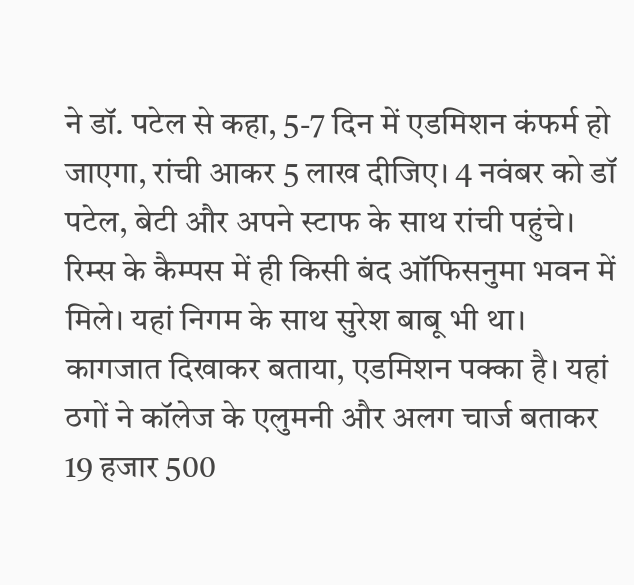ने डॉ. पटेल से कहा, 5-7 दिन में एडमिशन कंफर्म हो जाएगा, रांची आकर 5 लाख दीजिए। 4 नवंबर को डॉ पटेल, बेटी और अपने स्टाफ के साथ रांची पहुंचे। रिम्स के कैम्पस में ही किसी बंद ऑफिसनुमा भवन में मिले। यहां निगम के साथ सुरेश बाबू भी था। कागजात दिखाकर बताया, एडमिशन पक्का है। यहां ठगों ने कॉलेज के एलुमनी और अलग चार्ज बताकर 19 हजार 500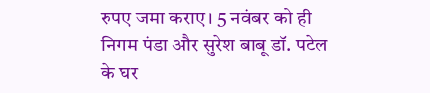रुपए जमा कराए। 5 नवंबर को ही निगम पंडा और सुरेश बाबू डॉ. पटेल के घर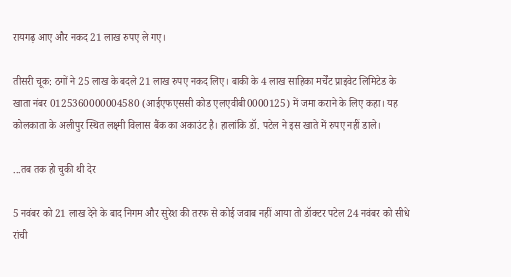रायगढ़ आए और नकद 21 लाख रुपए ले गए।

तीसरी चूक: ठगों ने 25 लाख के बदले 21 लाख रुपए नकद लिए। बाकी के 4 लाख साहिका मर्चेंट प्राइवेट लिमिटेड के खाता नंबर 0125360000004580 (आईएफएससी कोड एलएवीबी0000125) में जमा कराने के लिए कहा। यह कोलकाता के अलीपुर स्थित लक्ष्मी विलास बैंक का अकाउंट है। हालांकि डॉ. पटेल ने इस खाते में रुपए नहीं डाले।

...तब तक हो चुकी थी देर

5 नवंबर को 21 लाख देने के बाद निगम और सुरेश की तरफ से कोई जवाब नहीं आया तो डॉक्टर पटेल 24 नवंबर को सीधे रांची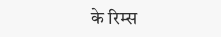के रिम्स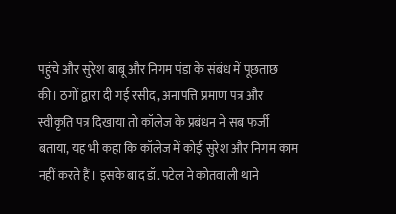पहुंचे और सुरेश बाबू और निगम पंडा के संबंध में पूछताछ की। ठगों द्वारा दी गई रसीद, अनापत्ति प्रमाण पत्र और स्वीकृति पत्र दिखाया तो कॉलेज के प्रबंधन ने सब फर्जी बताया, यह भी कहा कि कॉलेज में कोई सुरेश और निगम काम नहीं करते हैं। इसके बाद डॉ. पटेल ने कोतवाली थाने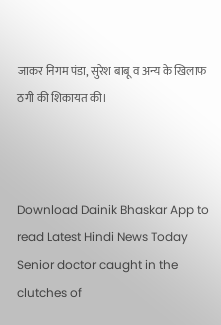जाकर निगम पंडा, सुरेश बाबू व अन्य के खिलाफ ठगी की शिकायत की।



Download Dainik Bhaskar App to read Latest Hindi News Today
Senior doctor caught in the clutches of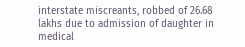interstate miscreants, robbed of 26.68 lakhs due to admission of daughter in medical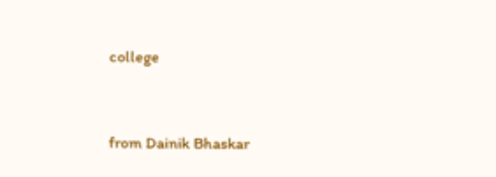college


from Dainik Bhaskar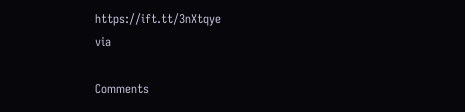https://ift.tt/3nXtqye
via

Comments